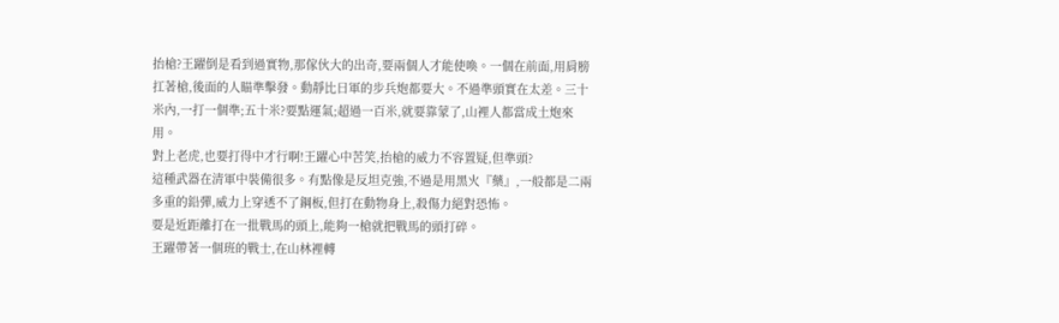抬槍?王躍倒是看到過實物,那傢伙大的出奇,要兩個人才能使喚。一個在前面,用肩膀扛著槍,後面的人瞄準擊發。動靜比日軍的步兵炮都要大。不過準頭實在太差。三十米內,一打一個準;五十米?要點運氣;超過一百米,就要靠蒙了,山裡人都當成土炮來用。
對上老虎,也要打得中才行啊!王躍心中苦笑,抬槍的威力不容置疑,但準頭?
這種武器在清軍中裝備很多。有點像是反坦克強,不過是用黑火『藥』,一般都是二兩多重的鉛彈,威力上穿透不了鋼板,但打在動物身上,殺傷力絕對恐怖。
要是近距離打在一批戰馬的頭上,能夠一槍就把戰馬的頭打碎。
王躍帶著一個班的戰士,在山林裡轉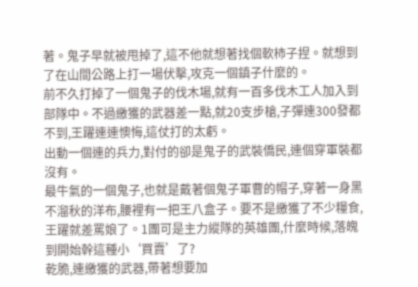著。鬼子早就被甩掉了,這不他就想著找個軟柿子捏。就想到了在山間公路上打一場伏擊,攻克一個鎮子什麼的。
前不久打掉了一個鬼子的伐木場,就有一百多伐木工人加入到部隊中。不過繳獲的武器差一點,就20支步槍,子彈連300發都不到,王躍連連懊悔,這仗打的太虧。
出動一個連的兵力,對付的卻是鬼子的武裝僑民,連個穿軍裝都沒有。
最牛氣的一個鬼子,也就是戴著個鬼子軍曹的帽子,穿著一身黑不溜秋的洋布,腰裡有一把王八盒子。要不是繳獲了不少糧食,王躍就差罵娘了。1團可是主力縱隊的英雄團,什麼時候,落魄到開始幹這種小‘買賣’了?
乾脆,連繳獲的武器,帶著想要加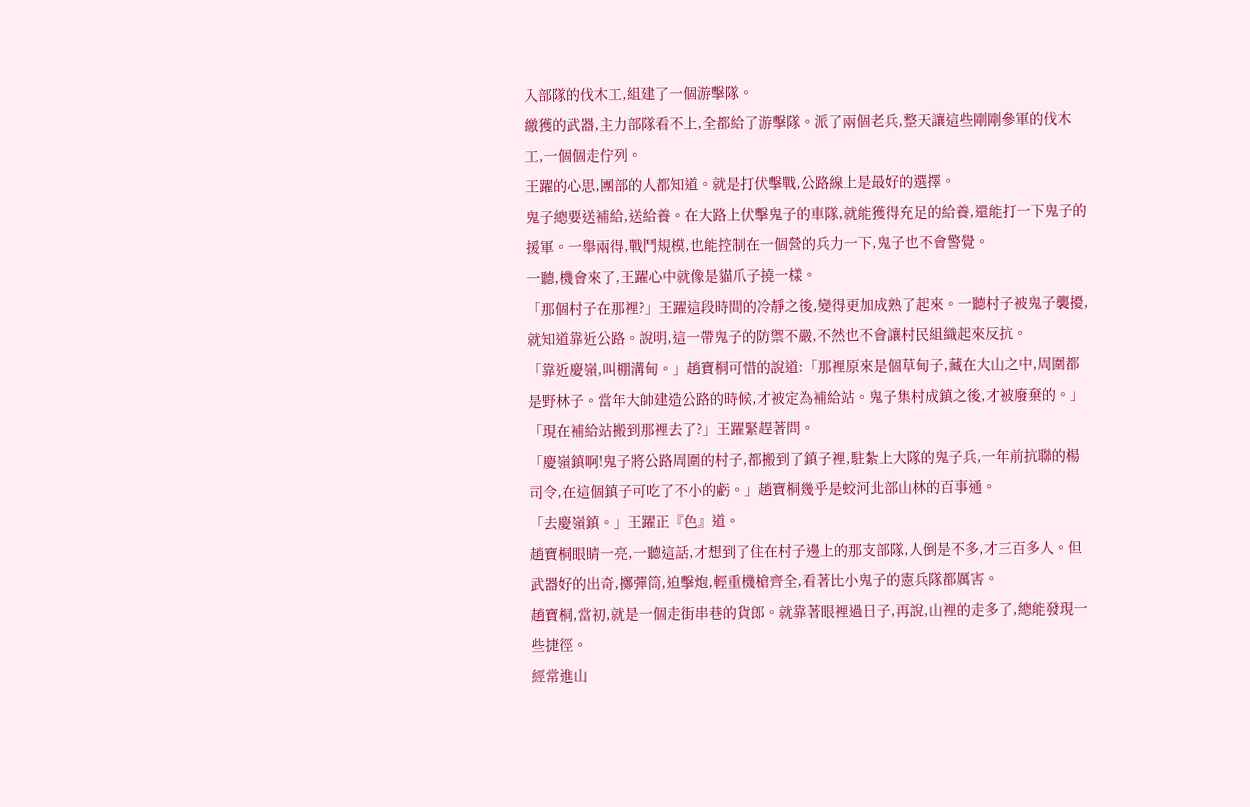入部隊的伐木工,組建了一個游擊隊。
繳獲的武器,主力部隊看不上,全都給了游擊隊。派了兩個老兵,整天讓這些剛剛參軍的伐木工,一個個走佇列。
王躍的心思,團部的人都知道。就是打伏擊戰,公路線上是最好的選擇。
鬼子總要送補給,送給養。在大路上伏擊鬼子的車隊,就能獲得充足的給養,還能打一下鬼子的援軍。一舉兩得,戰鬥規模,也能控制在一個營的兵力一下,鬼子也不會警覺。
一聽,機會來了,王躍心中就像是貓爪子撓一樣。
「那個村子在那裡?」王躍這段時間的冷靜之後,變得更加成熟了起來。一聽村子被鬼子襲擾,就知道靠近公路。說明,這一帶鬼子的防禦不嚴,不然也不會讓村民組織起來反抗。
「靠近慶嶺,叫棚溝甸。」趙寶桐可惜的說道:「那裡原來是個草甸子,藏在大山之中,周圍都是野林子。當年大帥建造公路的時候,才被定為補給站。鬼子集村成鎮之後,才被廢棄的。」
「現在補給站搬到那裡去了?」王躍緊趕著問。
「慶嶺鎮啊!鬼子將公路周圍的村子,都搬到了鎮子裡,駐紮上大隊的鬼子兵,一年前抗聯的楊司令,在這個鎮子可吃了不小的虧。」趙寶桐幾乎是蛟河北部山林的百事通。
「去慶嶺鎮。」王躍正『色』道。
趙寶桐眼睛一亮,一聽這話,才想到了住在村子邊上的那支部隊,人倒是不多,才三百多人。但武器好的出奇,擲彈筒,迫擊炮,輕重機槍齊全,看著比小鬼子的憲兵隊都厲害。
趙寶桐,當初,就是一個走街串巷的貨郎。就靠著眼裡過日子,再說,山裡的走多了,總能發現一些捷徑。
經常進山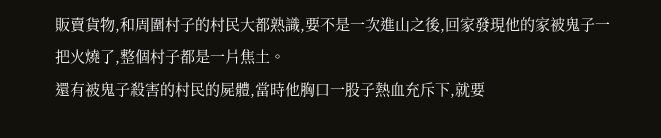販賣貨物,和周圍村子的村民大都熟識,要不是一次進山之後,回家發現他的家被鬼子一把火燒了,整個村子都是一片焦土。
還有被鬼子殺害的村民的屍體,當時他胸口一股子熱血充斥下,就要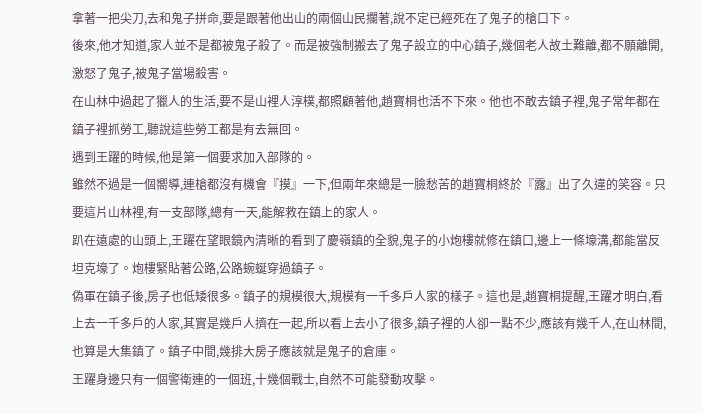拿著一把尖刀,去和鬼子拼命,要是跟著他出山的兩個山民攔著,說不定已經死在了鬼子的槍口下。
後來,他才知道,家人並不是都被鬼子殺了。而是被強制搬去了鬼子設立的中心鎮子,幾個老人故土難離,都不願離開,激怒了鬼子,被鬼子當場殺害。
在山林中過起了獵人的生活,要不是山裡人淳樸,都照顧著他,趙寶桐也活不下來。他也不敢去鎮子裡,鬼子常年都在鎮子裡抓勞工,聽說這些勞工都是有去無回。
遇到王躍的時候,他是第一個要求加入部隊的。
雖然不過是一個嚮導,連槍都沒有機會『摸』一下,但兩年來總是一臉愁苦的趙寶桐終於『露』出了久違的笑容。只要這片山林裡,有一支部隊,總有一天,能解救在鎮上的家人。
趴在遠處的山頭上,王躍在望眼鏡內清晰的看到了慶嶺鎮的全貌,鬼子的小炮樓就修在鎮口,邊上一條壕溝,都能當反坦克壕了。炮樓緊貼著公路,公路蜿蜒穿過鎮子。
偽軍在鎮子後,房子也低矮很多。鎮子的規模很大,規模有一千多戶人家的樣子。這也是,趙寶桐提醒,王躍才明白,看上去一千多戶的人家,其實是幾戶人擠在一起,所以看上去小了很多,鎮子裡的人卻一點不少,應該有幾千人,在山林間,也算是大集鎮了。鎮子中間,幾排大房子應該就是鬼子的倉庫。
王躍身邊只有一個警衛連的一個班,十幾個戰士,自然不可能發動攻擊。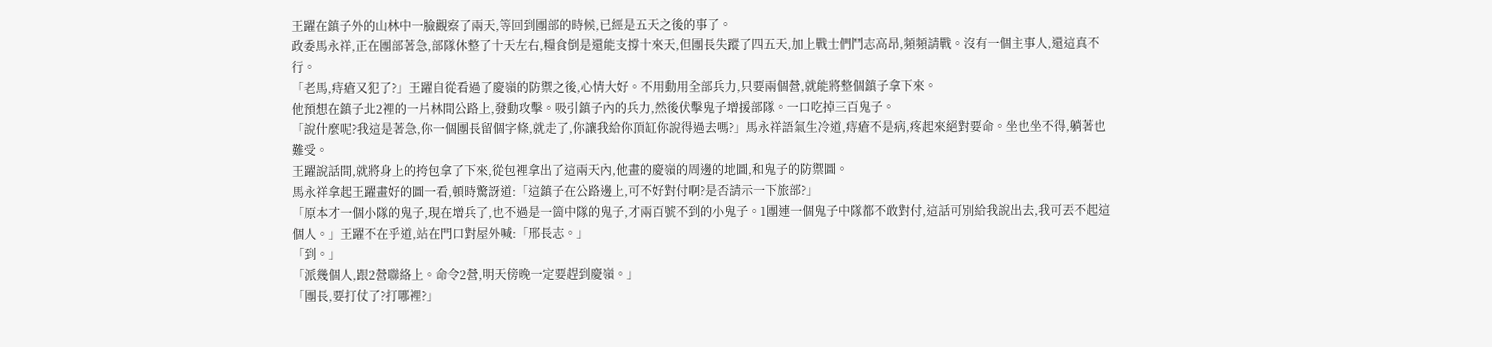王躍在鎮子外的山林中一臉觀察了兩天,等回到團部的時候,已經是五天之後的事了。
政委馬永祥,正在團部著急,部隊休整了十天左右,糧食倒是還能支撐十來天,但團長失蹤了四五天,加上戰士們鬥志高昂,頻頻請戰。沒有一個主事人,還這真不行。
「老馬,痔瘡又犯了?」王躍自從看過了慶嶺的防禦之後,心情大好。不用動用全部兵力,只要兩個營,就能將整個鎮子拿下來。
他預想在鎮子北2裡的一片林間公路上,發動攻擊。吸引鎮子內的兵力,然後伏擊鬼子增援部隊。一口吃掉三百鬼子。
「說什麼呢?我這是著急,你一個團長留個字條,就走了,你讓我給你頂缸你說得過去嗎?」馬永祥語氣生冷道,痔瘡不是病,疼起來絕對要命。坐也坐不得,躺著也難受。
王躍說話間,就將身上的挎包拿了下來,從包裡拿出了這兩天內,他畫的慶嶺的周邊的地圖,和鬼子的防禦圖。
馬永祥拿起王躍畫好的圖一看,頓時驚訝道:「這鎮子在公路邊上,可不好對付啊?是否請示一下旅部?」
「原本才一個小隊的鬼子,現在增兵了,也不過是一箇中隊的鬼子,才兩百號不到的小鬼子。1團連一個鬼子中隊都不敢對付,這話可別給我說出去,我可丟不起這個人。」王躍不在乎道,站在門口對屋外喊:「邢長志。」
「到。」
「派幾個人,跟2營聯絡上。命令2營,明天傍晚一定要趕到慶嶺。」
「團長,要打仗了?打哪裡?」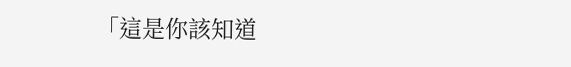「這是你該知道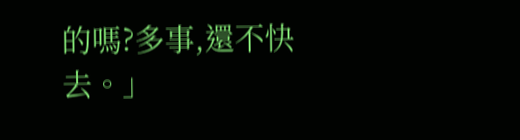的嗎?多事,還不快去。」